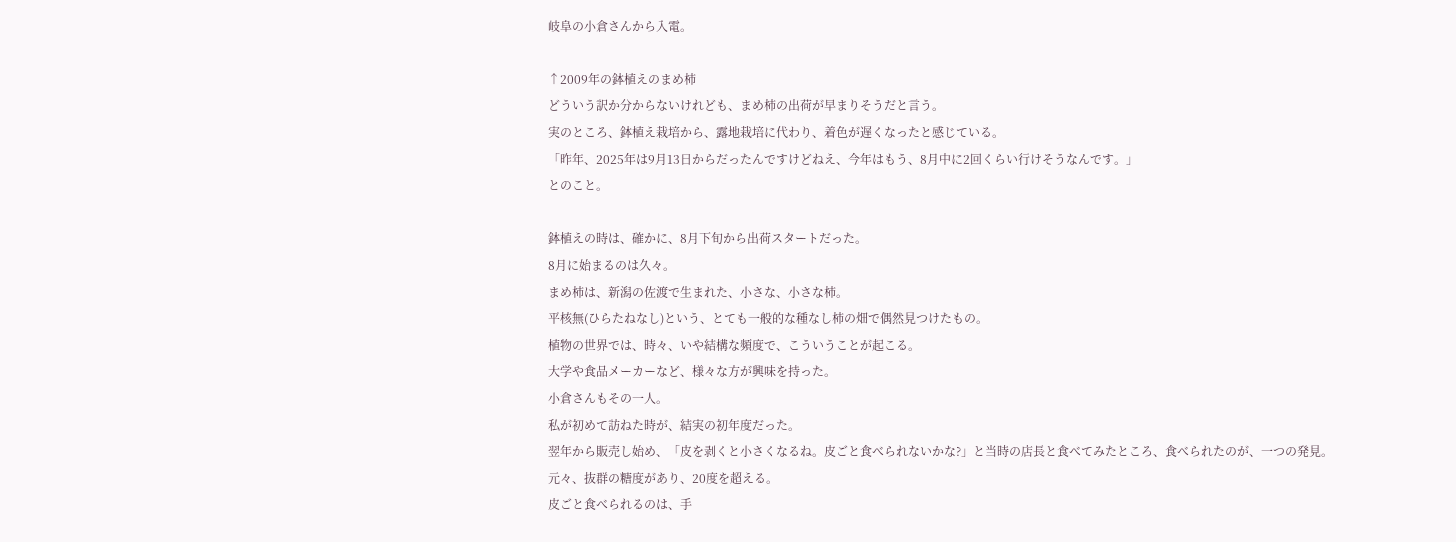岐阜の小倉さんから入電。

↑2009年の鉢植えのまめ柿
どういう訳か分からないけれども、まめ柿の出荷が早まりそうだと言う。
実のところ、鉢植え栽培から、露地栽培に代わり、着色が遅くなったと感じている。
「昨年、2025年は9月13日からだったんですけどねえ、今年はもう、8月中に2回くらい行けそうなんです。」
とのこと。

鉢植えの時は、確かに、8月下旬から出荷スタートだった。
8月に始まるのは久々。
まめ柿は、新潟の佐渡で生まれた、小さな、小さな柿。
平核無(ひらたねなし)という、とても一般的な種なし柿の畑で偶然見つけたもの。
植物の世界では、時々、いや結構な頻度で、こういうことが起こる。
大学や食品メーカーなど、様々な方が興味を持った。
小倉さんもその一人。
私が初めて訪ねた時が、結実の初年度だった。
翌年から販売し始め、「皮を剥くと小さくなるね。皮ごと食べられないかな?」と当時の店長と食べてみたところ、食べられたのが、一つの発見。
元々、抜群の糖度があり、20度を超える。
皮ごと食べられるのは、手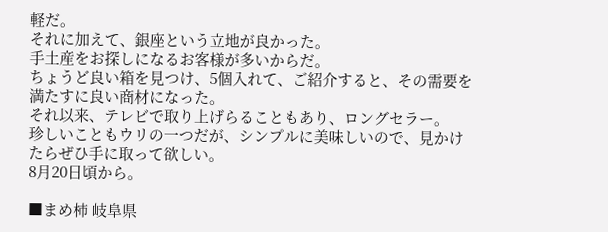軽だ。
それに加えて、銀座という立地が良かった。
手土産をお探しになるお客様が多いからだ。
ちょうど良い箱を見つけ、5個入れて、ご紹介すると、その需要を満たすに良い商材になった。
それ以来、テレビで取り上げらることもあり、ロングセラー。
珍しいこともウリの一つだが、シンプルに美味しいので、見かけたらぜひ手に取って欲しい。
8月20日頃から。

■まめ柿 岐阜県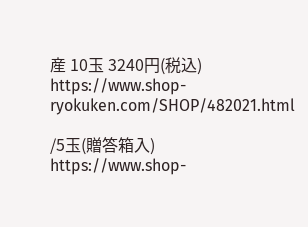産 10玉 3240円(税込)
https://www.shop-ryokuken.com/SHOP/482021.html

/5玉(贈答箱入)
https://www.shop-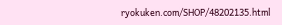ryokuken.com/SHOP/48202135.html